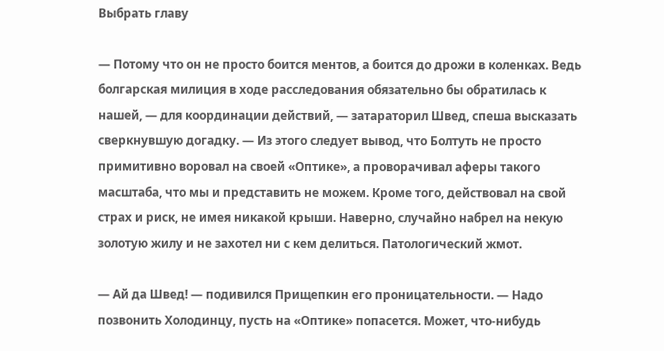Выбрать главу

— Потому что он не просто боится ментов, а боится до дрожи в коленках. Ведь болгарская милиция в ходе расследования обязательно бы обратилась к нашей, — для координации действий, — затараторил Швед, спеша высказать сверкнувшую догадку. — Из этого следует вывод, что Болтуть не просто примитивно воровал на своей «Оптике», а проворачивал аферы такого масштаба, что мы и представить не можем. Кроме того, действовал на свой страх и риск, не имея никакой крыши. Наверно, случайно набрел на некую золотую жилу и не захотел ни с кем делиться. Патологический жмот.

— Ай да Швед! — подивился Прищепкин его проницательности. — Надо позвонить Холодинцу, пусть на «Оптике» попасется. Может, что-нибудь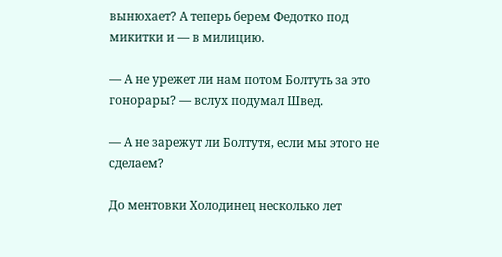вынюхает? А теперь берем Федотко под микитки и — в милицию.

— А не урежет ли нам потом Болтуть за это гонорары? — вслух подумал Швед.

— А не зарежут ли Болтутя, если мы этого не сделаем?

До ментовки Холодинец несколько лет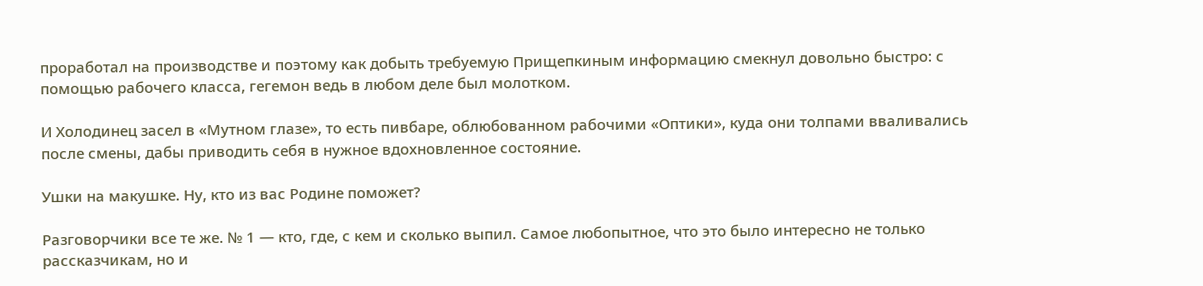проработал на производстве и поэтому как добыть требуемую Прищепкиным информацию смекнул довольно быстро: с помощью рабочего класса, гегемон ведь в любом деле был молотком.

И Холодинец засел в «Мутном глазе», то есть пивбаре, облюбованном рабочими «Оптики», куда они толпами вваливались после смены, дабы приводить себя в нужное вдохновленное состояние.

Ушки на макушке. Ну, кто из вас Родине поможет?

Разговорчики все те же. № 1 — кто, где, с кем и сколько выпил. Самое любопытное, что это было интересно не только рассказчикам, но и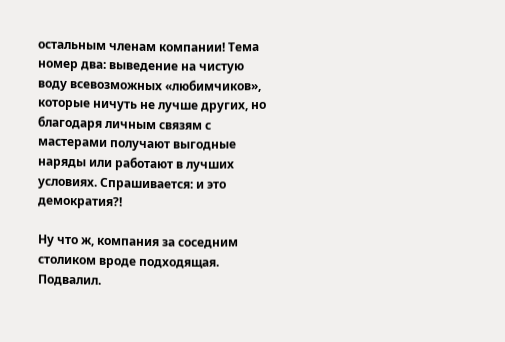остальным членам компании! Тема номер два: выведение на чистую воду всевозможных «любимчиков», которые ничуть не лучше других, но благодаря личным связям с мастерами получают выгодные наряды или работают в лучших условиях. Спрашивается: и это демократия?!

Ну что ж, компания за соседним столиком вроде подходящая. Подвалил.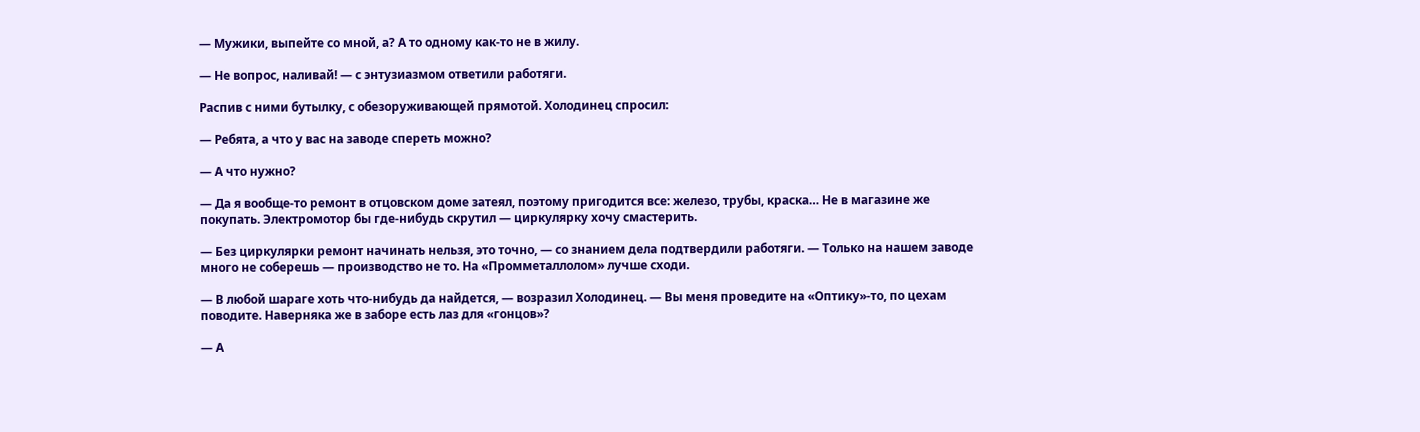— Мужики, выпейте со мной, а? А то одному как-то не в жилу.

— Не вопрос, наливай! — с энтузиазмом ответили работяги.

Распив с ними бутылку, с обезоруживающей прямотой. Холодинец спросил:

— Ребята, а что у вас на заводе спереть можно?

— А что нужно?

— Да я вообще-то ремонт в отцовском доме затеял, поэтому пригодится все: железо, трубы, краска… Не в магазине же покупать. Электромотор бы где-нибудь скрутил — циркулярку хочу смастерить.

— Без циркулярки ремонт начинать нельзя, это точно, — со знанием дела подтвердили работяги. — Только на нашем заводе много не соберешь — производство не то. На «Промметаллолом» лучше сходи.

— В любой шараге хоть что-нибудь да найдется, — возразил Холодинец. — Вы меня проведите на «Оптику»-то, по цехам поводите. Наверняка же в заборе есть лаз для «гонцов»?

— А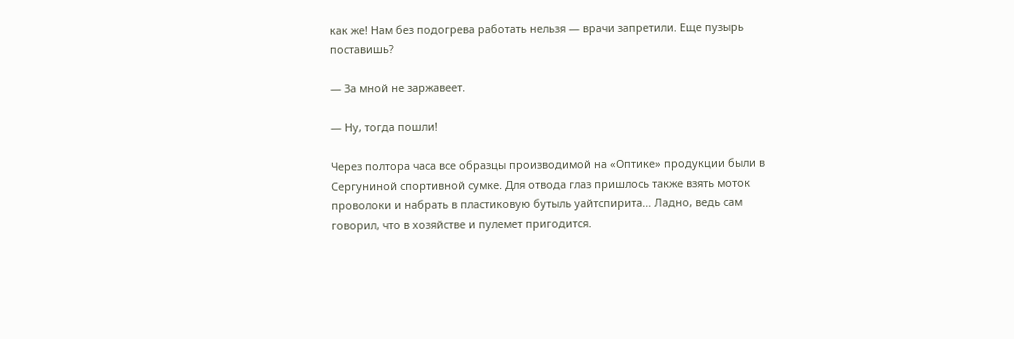как же! Нам без подогрева работать нельзя — врачи запретили. Еще пузырь поставишь?

— За мной не заржавеет.

— Ну, тогда пошли!

Через полтора часа все образцы производимой на «Оптике» продукции были в Сергуниной спортивной сумке. Для отвода глаз пришлось также взять моток проволоки и набрать в пластиковую бутыль уайтспирита… Ладно, ведь сам говорил, что в хозяйстве и пулемет пригодится.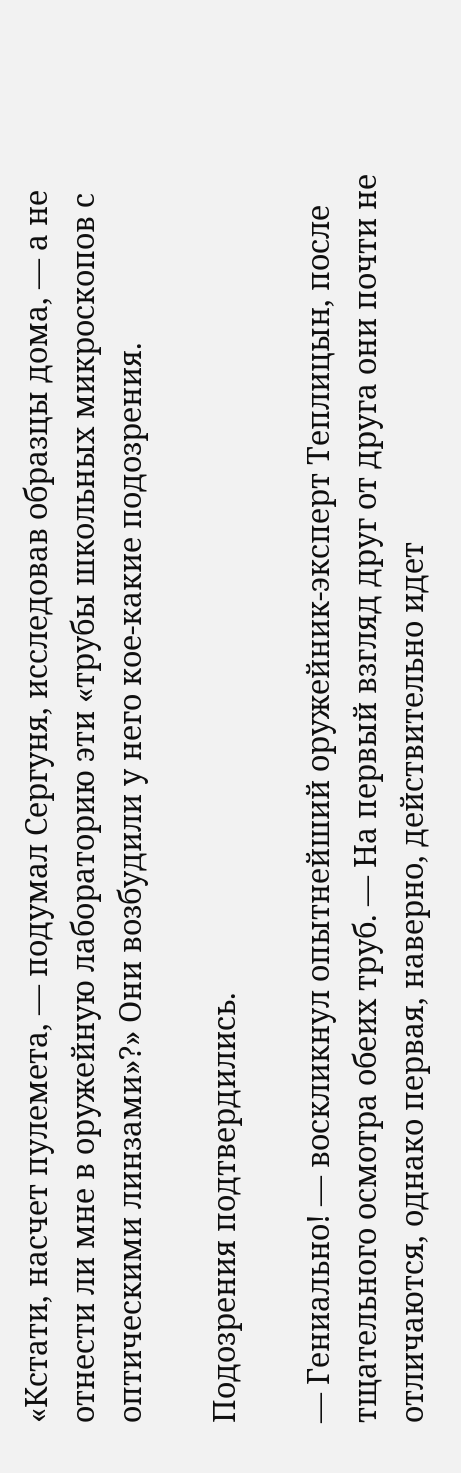«Кстати, насчет пулемета, — подумал Сергуня, исследовав образцы дома, — а не отнести ли мне в оружейную лабораторию эти «трубы школьных микроскопов с оптическими линзами»?» Они возбудили у него кое-какие подозрения.

Подозрения подтвердились.

— Гениально! — воскликнул опытнейший оружейник-эксперт Теплицын, после тщательного осмотра обеих труб. — На первый взгляд друг от друга они почти не отличаются, однако первая, наверно, действительно идет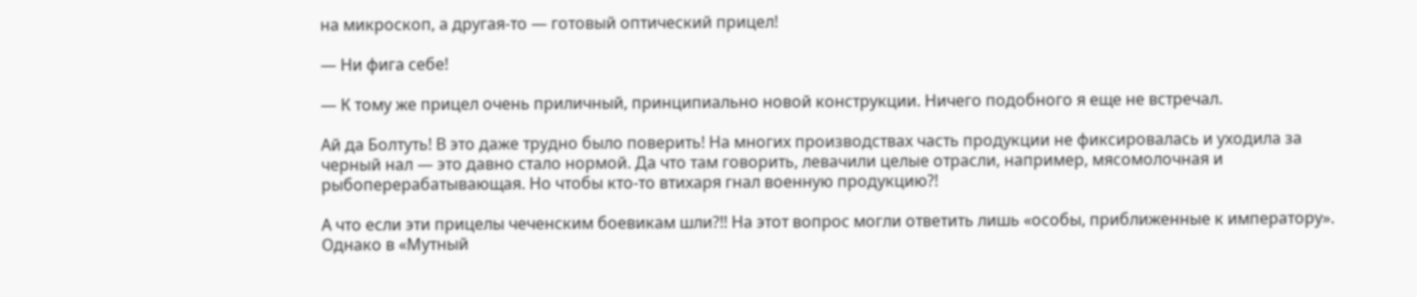на микроскоп, а другая-то — готовый оптический прицел!

— Ни фига себе!

— К тому же прицел очень приличный, принципиально новой конструкции. Ничего подобного я еще не встречал.

Ай да Болтуть! В это даже трудно было поверить! На многих производствах часть продукции не фиксировалась и уходила за черный нал — это давно стало нормой. Да что там говорить, левачили целые отрасли, например, мясомолочная и рыбоперерабатывающая. Но чтобы кто-то втихаря гнал военную продукцию?!

А что если эти прицелы чеченским боевикам шли?!! На этот вопрос могли ответить лишь «особы, приближенные к императору». Однако в «Мутный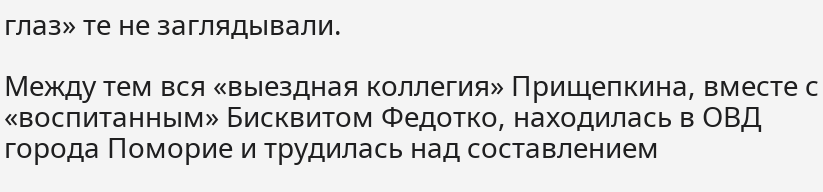глаз» те не заглядывали.

Между тем вся «выездная коллегия» Прищепкина, вместе с «воспитанным» Бисквитом Федотко, находилась в ОВД города Поморие и трудилась над составлением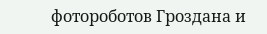фотороботов Гроздана и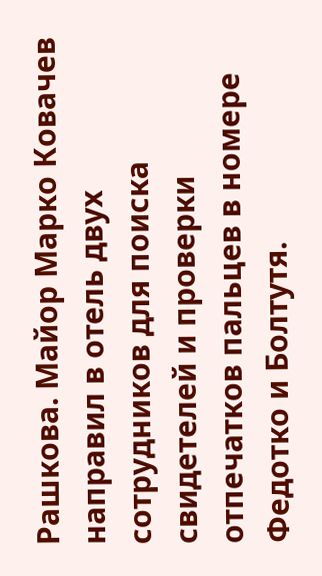Рашкова. Майор Марко Ковачев направил в отель двух сотрудников для поиска свидетелей и проверки отпечатков пальцев в номере Федотко и Болтутя.